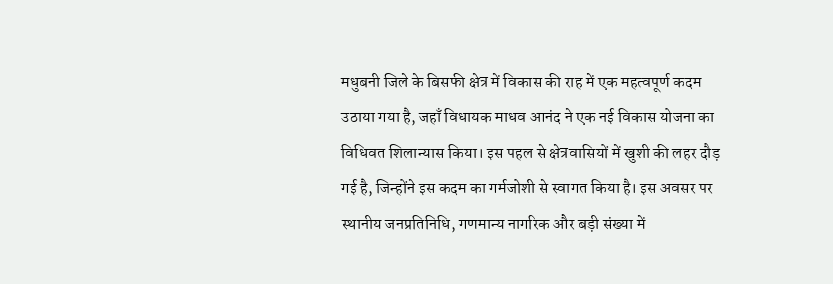मधुबनी जिले के बिसफी क्षेत्र में विकास की राह में एक महत्वपूर्ण कदम उठाया गया है, जहाँ विधायक माधव आनंद ने एक नई विकास योजना का विधिवत शिलान्यास किया। इस पहल से क्षेत्रवासियों में खुशी की लहर दौड़ गई है, जिन्होंने इस कदम का गर्मजोशी से स्वागत किया है। इस अवसर पर स्थानीय जनप्रतिनिधि, गणमान्य नागरिक और बड़ी संख्या में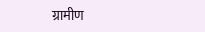ग्रामीण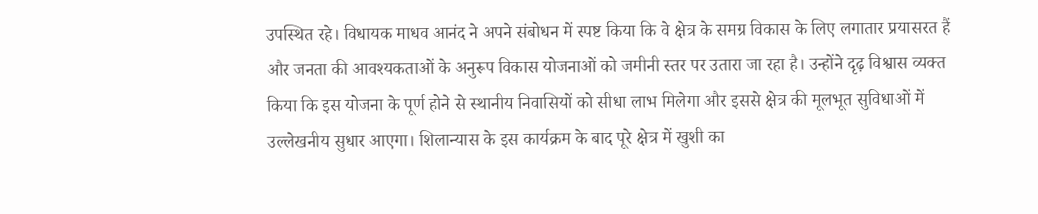उपस्थित रहे। विधायक माधव आनंद ने अपने संबोधन में स्पष्ट किया कि वे क्षेत्र के समग्र विकास के लिए लगातार प्रयासरत हैं और जनता की आवश्यकताओं के अनुरूप विकास योजनाओं को जमीनी स्तर पर उतारा जा रहा है। उन्होंने दृढ़ विश्वास व्यक्त किया कि इस योजना के पूर्ण होने से स्थानीय निवासियों को सीधा लाभ मिलेगा और इससे क्षेत्र की मूलभूत सुविधाओं में उल्लेखनीय सुधार आएगा। शिलान्यास के इस कार्यक्रम के बाद पूरे क्षेत्र में खुशी का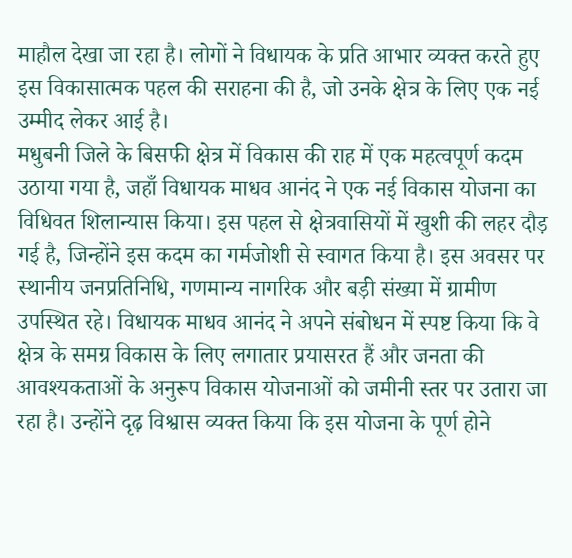माहौल देखा जा रहा है। लोगों ने विधायक के प्रति आभार व्यक्त करते हुए इस विकासात्मक पहल की सराहना की है, जो उनके क्षेत्र के लिए एक नई उम्मीद लेकर आई है।
मधुबनी जिले के बिसफी क्षेत्र में विकास की राह में एक महत्वपूर्ण कदम उठाया गया है, जहाँ विधायक माधव आनंद ने एक नई विकास योजना का विधिवत शिलान्यास किया। इस पहल से क्षेत्रवासियों में खुशी की लहर दौड़ गई है, जिन्होंने इस कदम का गर्मजोशी से स्वागत किया है। इस अवसर पर स्थानीय जनप्रतिनिधि, गणमान्य नागरिक और बड़ी संख्या में ग्रामीण उपस्थित रहे। विधायक माधव आनंद ने अपने संबोधन में स्पष्ट किया कि वे क्षेत्र के समग्र विकास के लिए लगातार प्रयासरत हैं और जनता की आवश्यकताओं के अनुरूप विकास योजनाओं को जमीनी स्तर पर उतारा जा रहा है। उन्होंने दृढ़ विश्वास व्यक्त किया कि इस योजना के पूर्ण होने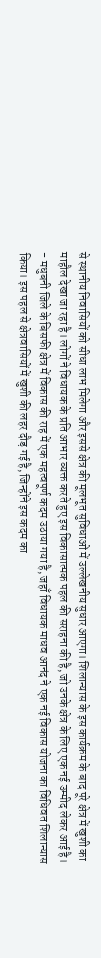से स्थानीय निवासियों को सीधा लाभ मिलेगा और इससे क्षेत्र की मूलभूत सुविधाओं में उल्लेखनीय सुधार आएगा। शिलान्यास के इस कार्यक्रम के बाद पूरे क्षेत्र में खुशी का माहौल देखा जा रहा है। लोगों ने विधायक के प्रति आभार व्यक्त करते हुए इस विकासात्मक पहल की सराहना की है, जो उनके क्षेत्र के लिए एक नई उम्मीद लेकर आई है।
- मधुबनी जिले के बिसफी क्षेत्र में विकास की राह में एक महत्वपूर्ण कदम उठाया गया है, जहाँ विधायक माधव आनंद ने एक नई विकास योजना का विधिवत शिलान्यास किया। इस पहल से क्षेत्रवासियों में खुशी की लहर दौड़ गई है, जिन्होंने इस कदम का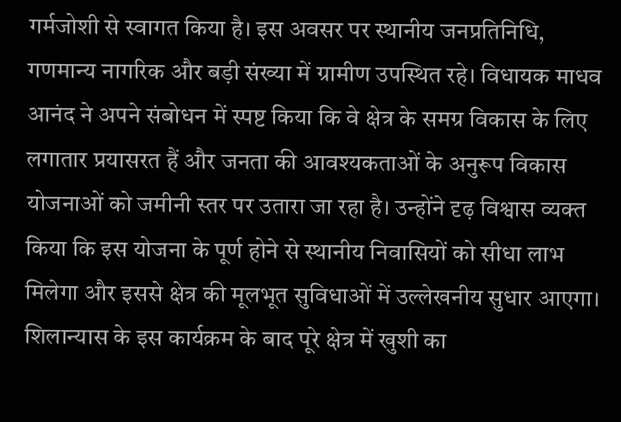गर्मजोशी से स्वागत किया है। इस अवसर पर स्थानीय जनप्रतिनिधि, गणमान्य नागरिक और बड़ी संख्या में ग्रामीण उपस्थित रहे। विधायक माधव आनंद ने अपने संबोधन में स्पष्ट किया कि वे क्षेत्र के समग्र विकास के लिए लगातार प्रयासरत हैं और जनता की आवश्यकताओं के अनुरूप विकास योजनाओं को जमीनी स्तर पर उतारा जा रहा है। उन्होंने दृढ़ विश्वास व्यक्त किया कि इस योजना के पूर्ण होने से स्थानीय निवासियों को सीधा लाभ मिलेगा और इससे क्षेत्र की मूलभूत सुविधाओं में उल्लेखनीय सुधार आएगा। शिलान्यास के इस कार्यक्रम के बाद पूरे क्षेत्र में खुशी का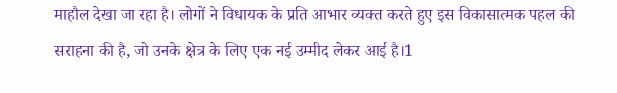माहौल देखा जा रहा है। लोगों ने विधायक के प्रति आभार व्यक्त करते हुए इस विकासात्मक पहल की सराहना की है, जो उनके क्षेत्र के लिए एक नई उम्मीद लेकर आई है।1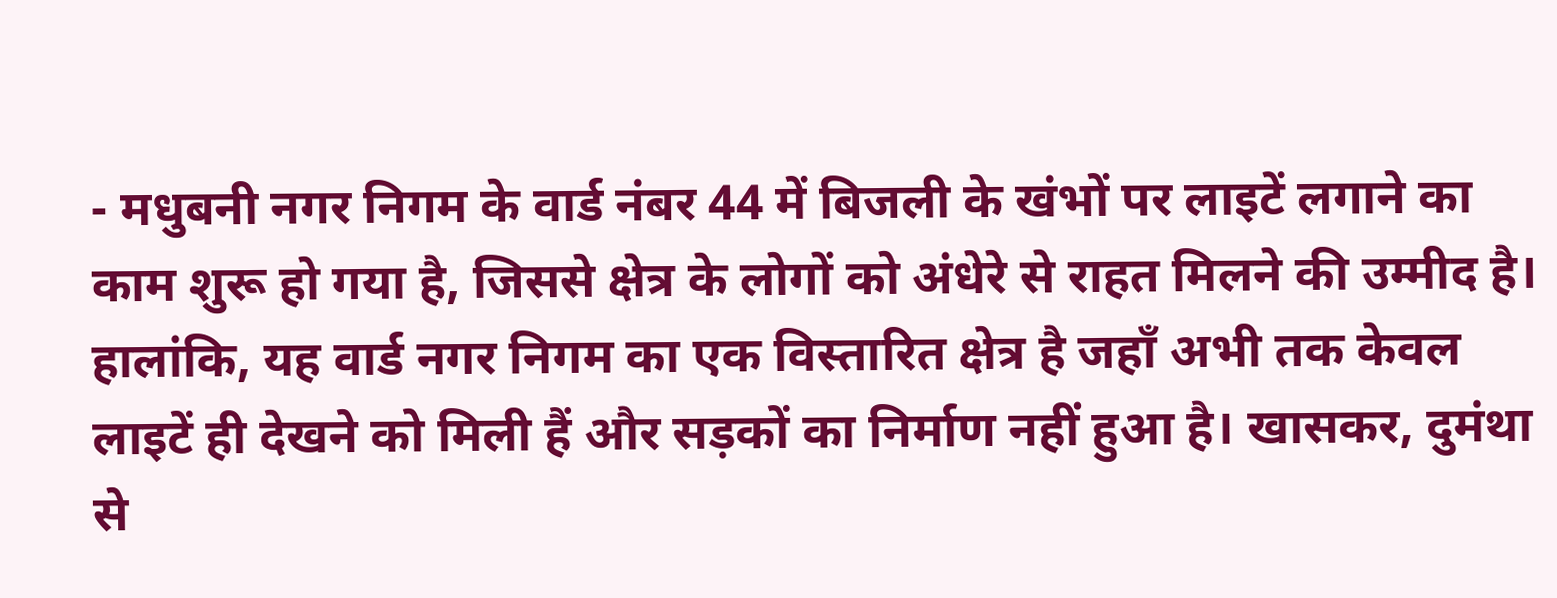- मधुबनी नगर निगम के वार्ड नंबर 44 में बिजली के खंभों पर लाइटें लगाने का काम शुरू हो गया है, जिससे क्षेत्र के लोगों को अंधेरे से राहत मिलने की उम्मीद है। हालांकि, यह वार्ड नगर निगम का एक विस्तारित क्षेत्र है जहाँ अभी तक केवल लाइटें ही देखने को मिली हैं और सड़कों का निर्माण नहीं हुआ है। खासकर, दुमंथा से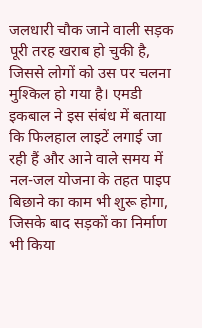जलधारी चौक जाने वाली सड़क पूरी तरह खराब हो चुकी है, जिससे लोगों को उस पर चलना मुश्किल हो गया है। एमडी इकबाल ने इस संबंध में बताया कि फिलहाल लाइटें लगाई जा रही हैं और आने वाले समय में नल-जल योजना के तहत पाइप बिछाने का काम भी शुरू होगा, जिसके बाद सड़कों का निर्माण भी किया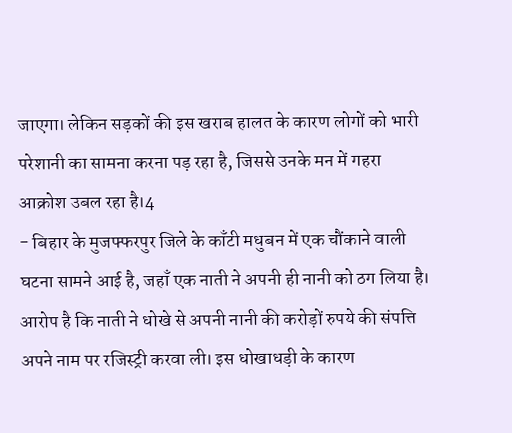जाएगा। लेकिन सड़कों की इस खराब हालत के कारण लोगों को भारी परेशानी का सामना करना पड़ रहा है, जिससे उनके मन में गहरा आक्रोश उबल रहा है।4
- बिहार के मुजफ्फरपुर जिले के काँटी मधुबन में एक चौंकाने वाली घटना सामने आई है, जहाँ एक नाती ने अपनी ही नानी को ठग लिया है। आरोप है कि नाती ने धोखे से अपनी नानी की करोड़ों रुपये की संपत्ति अपने नाम पर रजिस्ट्री करवा ली। इस धोखाधड़ी के कारण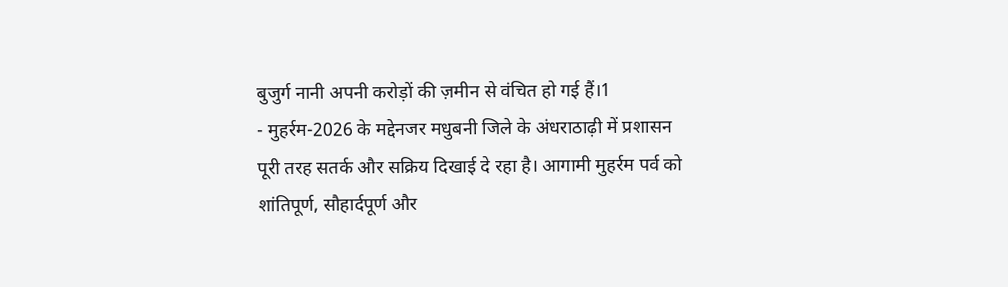बुजुर्ग नानी अपनी करोड़ों की ज़मीन से वंचित हो गई हैं।1
- मुहर्रम-2026 के मद्देनजर मधुबनी जिले के अंधराठाढ़ी में प्रशासन पूरी तरह सतर्क और सक्रिय दिखाई दे रहा है। आगामी मुहर्रम पर्व को शांतिपूर्ण, सौहार्दपूर्ण और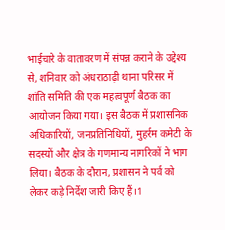भाईचारे के वातावरण में संपन्न कराने के उद्देश्य से, शनिवार को अंधराठाढ़ी थाना परिसर में शांति समिति की एक महत्वपूर्ण बैठक का आयोजन किया गया। इस बैठक में प्रशासनिक अधिकारियों, जनप्रतिनिधियों, मुहर्रम कमेटी के सदस्यों और क्षेत्र के गणमान्य नागरिकों ने भाग लिया। बैठक के दौरान, प्रशासन ने पर्व को लेकर कड़े निर्देश जारी किए हैं।1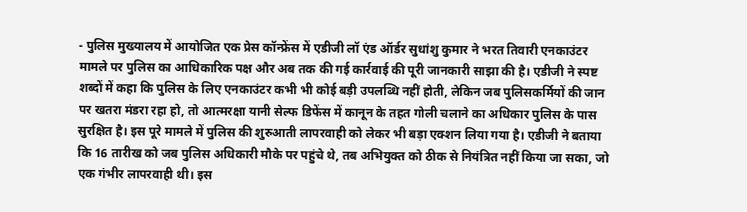- पुलिस मुख्यालय में आयोजित एक प्रेस कॉन्फ्रेंस में एडीजी लॉ एंड ऑर्डर सुधांशु कुमार ने भरत तिवारी एनकाउंटर मामले पर पुलिस का आधिकारिक पक्ष और अब तक की गई कार्रवाई की पूरी जानकारी साझा की है। एडीजी ने स्पष्ट शब्दों में कहा कि पुलिस के लिए एनकाउंटर कभी भी कोई बड़ी उपलब्धि नहीं होती, लेकिन जब पुलिसकर्मियों की जान पर खतरा मंडरा रहा हो, तो आत्मरक्षा यानी सेल्फ डिफेंस में कानून के तहत गोली चलाने का अधिकार पुलिस के पास सुरक्षित है। इस पूरे मामले में पुलिस की शुरुआती लापरवाही को लेकर भी बड़ा एक्शन लिया गया है। एडीजी ने बताया कि 16 तारीख को जब पुलिस अधिकारी मौके पर पहुंचे थे, तब अभियुक्त को ठीक से नियंत्रित नहीं किया जा सका, जो एक गंभीर लापरवाही थी। इस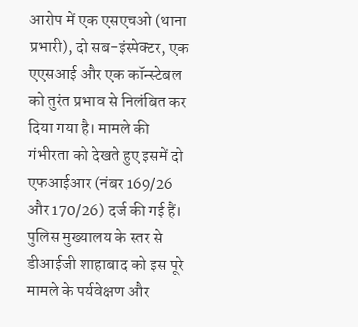आरोप में एक एसएचओ (थाना प्रभारी), दो सब-इंस्पेक्टर, एक एएसआई और एक कॉन्स्टेबल को तुरंत प्रभाव से निलंबित कर दिया गया है। मामले की गंभीरता को देखते हुए इसमें दो एफआईआर (नंबर 169/26 और 170/26) दर्ज की गई हैं। पुलिस मुख्यालय के स्तर से डीआईजी शाहाबाद को इस पूरे मामले के पर्यवेक्षण और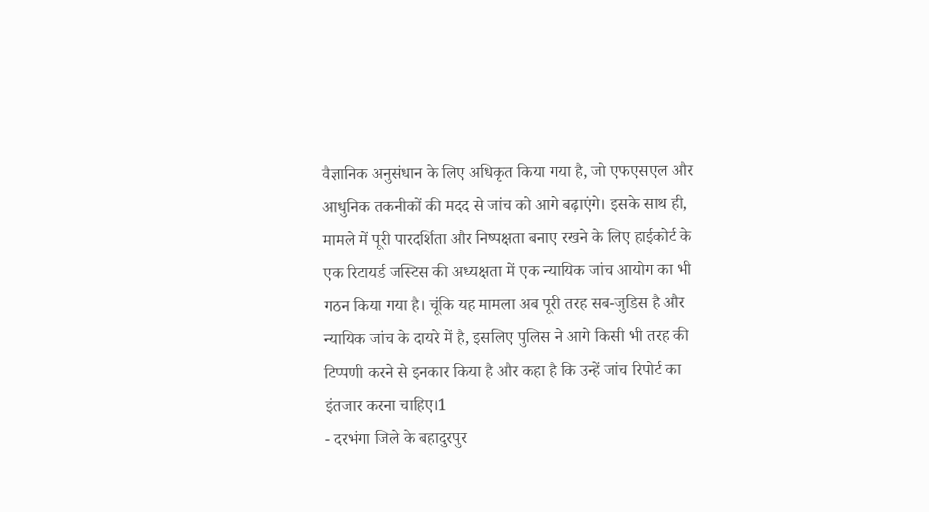वैज्ञानिक अनुसंधान के लिए अधिकृत किया गया है, जो एफएसएल और आधुनिक तकनीकों की मदद से जांच को आगे बढ़ाएंगे। इसके साथ ही, मामले में पूरी पारदर्शिता और निष्पक्षता बनाए रखने के लिए हाईकोर्ट के एक रिटायर्ड जस्टिस की अध्यक्षता में एक न्यायिक जांच आयोग का भी गठन किया गया है। चूंकि यह मामला अब पूरी तरह सब-जुडिस है और न्यायिक जांच के दायरे में है, इसलिए पुलिस ने आगे किसी भी तरह की टिप्पणी करने से इनकार किया है और कहा है कि उन्हें जांच रिपोर्ट का इंतजार करना चाहिए।1
- दरभंगा जिले के बहादुरपुर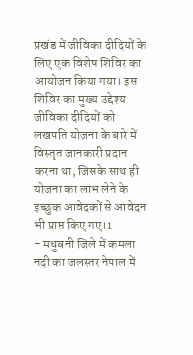प्रखंड में जीविका दीदियों के लिए एक विशेष शिविर का आयोजन किया गया। इस शिविर का मुख्य उद्देश्य जीविका दीदियों को लखपति योजना के बारे में विस्तृत जानकारी प्रदान करना था, जिसके साथ ही योजना का लाभ लेने के इच्छुक आवेदकों से आवेदन भी प्राप्त किए गए।1
- मधुबनी जिले में कमला नदी का जलस्तर नेपाल में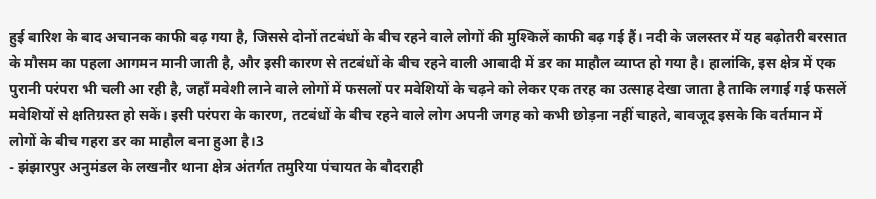हुई बारिश के बाद अचानक काफी बढ़ गया है, जिससे दोनों तटबंधों के बीच रहने वाले लोगों की मुश्किलें काफी बढ़ गई हैं। नदी के जलस्तर में यह बढ़ोतरी बरसात के मौसम का पहला आगमन मानी जाती है, और इसी कारण से तटबंधों के बीच रहने वाली आबादी में डर का माहौल व्याप्त हो गया है। हालांकि, इस क्षेत्र में एक पुरानी परंपरा भी चली आ रही है, जहाँ मवेशी लाने वाले लोगों में फसलों पर मवेशियों के चढ़ने को लेकर एक तरह का उत्साह देखा जाता है ताकि लगाई गई फसलें मवेशियों से क्षतिग्रस्त हो सकें। इसी परंपरा के कारण, तटबंधों के बीच रहने वाले लोग अपनी जगह को कभी छोड़ना नहीं चाहते, बावजूद इसके कि वर्तमान में लोगों के बीच गहरा डर का माहौल बना हुआ है।3
- झंझारपुर अनुमंडल के लखनौर थाना क्षेत्र अंतर्गत तमुरिया पंचायत के बौदराही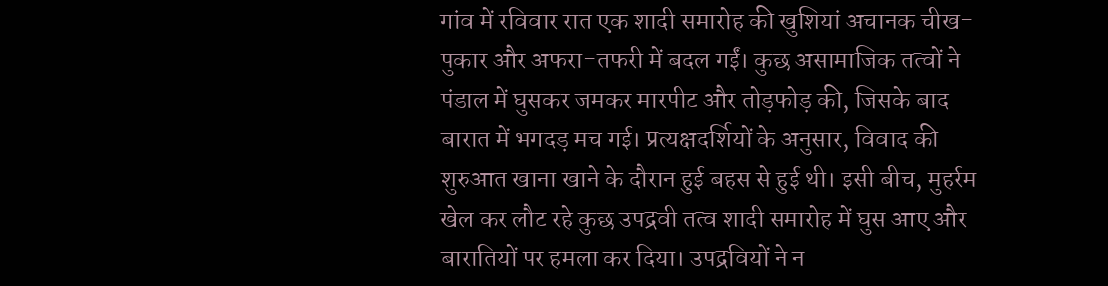गांव में रविवार रात एक शादी समारोह की खुशियां अचानक चीख-पुकार और अफरा-तफरी में बदल गईं। कुछ असामाजिक तत्वों ने पंडाल में घुसकर जमकर मारपीट और तोड़फोड़ की, जिसके बाद बारात में भगदड़ मच गई। प्रत्यक्षदर्शियों के अनुसार, विवाद की शुरुआत खाना खाने के दौरान हुई बहस से हुई थी। इसी बीच, मुहर्रम खेल कर लौट रहे कुछ उपद्रवी तत्व शादी समारोह में घुस आए और बारातियों पर हमला कर दिया। उपद्रवियों ने न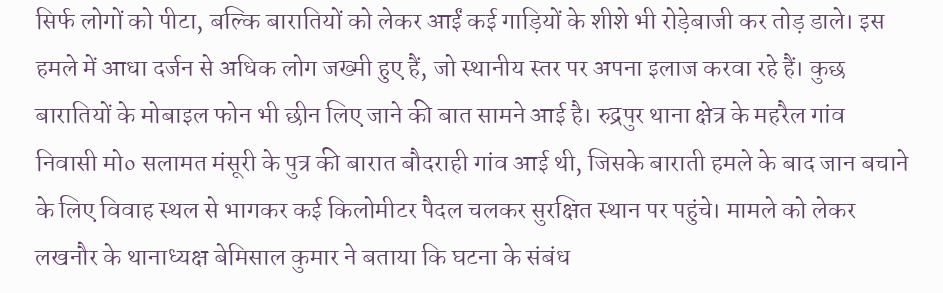सिर्फ लोगों को पीटा, बल्कि बारातियों को लेकर आईं कई गाड़ियों के शीशे भी रोड़ेबाजी कर तोड़ डाले। इस हमले में आधा दर्जन से अधिक लोग जख्मी हुए हैं, जो स्थानीय स्तर पर अपना इलाज करवा रहे हैं। कुछ बारातियों के मोबाइल फोन भी छीन लिए जाने की बात सामने आई है। रुद्रपुर थाना क्षेत्र के महरैल गांव निवासी मो० सलामत मंसूरी के पुत्र की बारात बौदराही गांव आई थी, जिसके बाराती हमले के बाद जान बचाने के लिए विवाह स्थल से भागकर कई किलोमीटर पैदल चलकर सुरक्षित स्थान पर पहुंचे। मामले को लेकर लखनौर के थानाध्यक्ष बेमिसाल कुमार ने बताया कि घटना के संबंध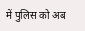में पुलिस को अब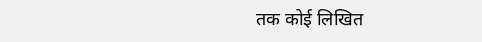तक कोई लिखित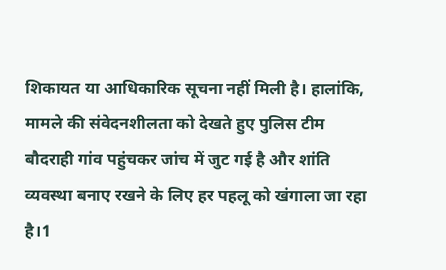शिकायत या आधिकारिक सूचना नहीं मिली है। हालांकि, मामले की संवेदनशीलता को देखते हुए पुलिस टीम बौदराही गांव पहुंचकर जांच में जुट गई है और शांति व्यवस्था बनाए रखने के लिए हर पहलू को खंगाला जा रहा है।1